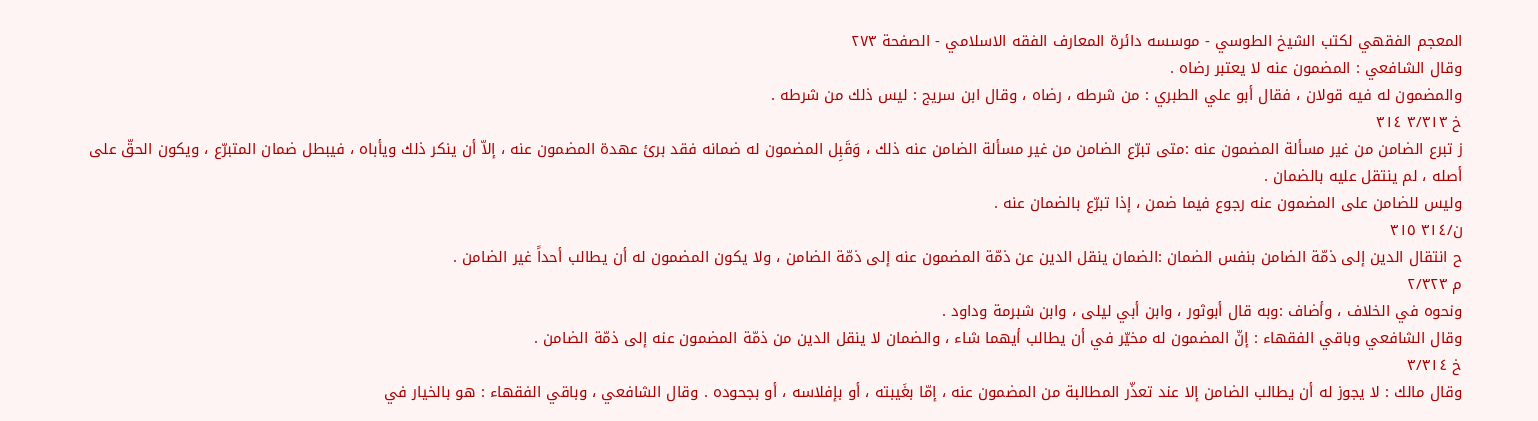المعجم الفقهي لکتب الشيخ الطوسي - موسسه دائرة المعارف الفقه الاسلامي - الصفحة ٢٧٣
وقال الشافعي : المضمون عنه لا يعتبر رضاه .
والمضمون له فيه قولان ، فقال أبو علي الطبري : من شرطه ، رضاه ، وقال ابن سريج : ليس ذلك من شرطه .
خ ٣/٣١٣ ٣١٤
ز تبرع الضامن من غير مسألة المضمون عنه :متى تبرّع الضامن من غير مسألة الضامن عنه ذلك ، وَقَبِل المضمون له ضمانه فقد برئ عهدة المضمون عنه ، إلاّ أن ينكر ذلك ويأباه ، فيبطل ضمان المتبرّع ، ويكون الحقّ على أصله ، لم ينتقل عليه بالضمان .
وليس للضامن على المضمون عنه رجوع فيما ضمن ، إذا تبرّع بالضمان عنه .
ن/٣١٤ ٣١٥
ح انتقال الدين إلى ذمّة الضامن بنفس الضمان :الضمان ينقل الدين عن ذمّة المضمون عنه إلى ذمّة الضامن ، ولا يكون المضمون له أن يطالب أحداً غير الضامن .
م ٢/٣٢٣
ونحوه في الخلاف ، وأضاف :وبه قال أبوثور ، وابن أبي ليلى ، وابن شبرمة وداود .
وقال الشافعي وباقي الفقهاء : إنّ المضمون له مخيّر في أن يطالب أيهما شاء ، والضمان لا ينقل الدين من ذمّة المضمون عنه إلى ذمّة الضامن .
خ ٣/٣١٤
وقال مالك : لا يجوز له أن يطالب الضامن إلا عند تعذّر المطالبة من المضمون عنه ، إمّا بغَيبته ، أو بإفلاسه ، أو بجحوده . وقال الشافعي ، وباقي الفقهاء : هو بالخيار في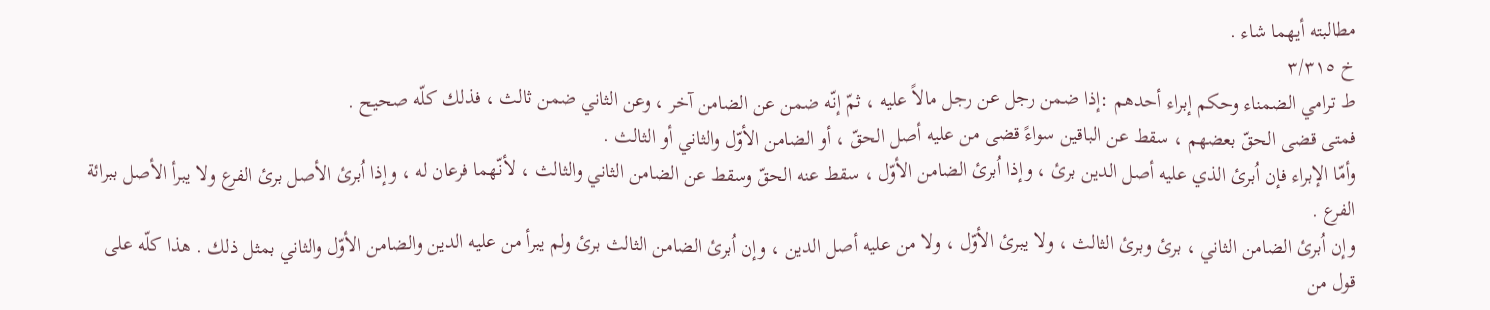مطالبته أيهما شاء .
خ ٣/٣١٥
ط ترامي الضمناء وحكم إبراء أحدهم :إذا ضمن رجل عن رجل مالاً عليه ، ثمّ إنّه ضمن عن الضامن آخر ، وعن الثاني ضمن ثالث ، فذلك كلّه صحيح .
فمتى قضى الحقّ بعضهم ، سقط عن الباقين سواءً قضى من عليه أصل الحقّ ، أو الضامن الأوّل والثاني أو الثالث .
وأمّا الإبراء فإن اُبرئ الذي عليه أصل الدين برئ ، وإذا اُبرئ الضامن الأوّل ، سقط عنه الحقّ وسقط عن الضامن الثاني والثالث ، لأنّهما فرعان له ، وإذا اُبرئ الأصل برئ الفرع ولا يبرأ الأصل ببرائة الفرع .
وإن اُبرئ الضامن الثاني ، برئ وبرئ الثالث ، ولا يبرئ الأوّل ، ولا من عليه أصل الدين ، وإن اُبرئ الضامن الثالث برئ ولم يبرأ من عليه الدين والضامن الأوّل والثاني بمثل ذلك . هذا كلّه على قول من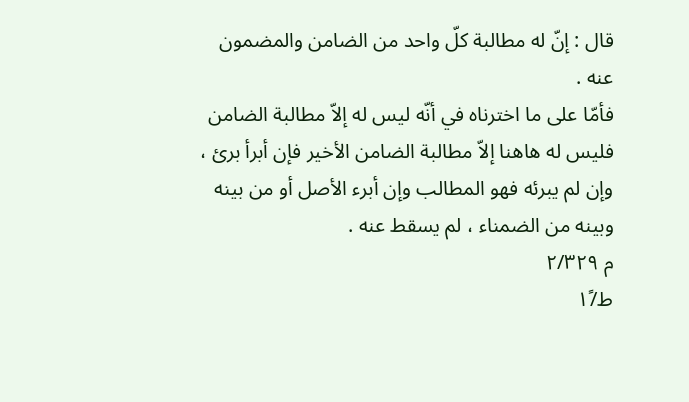قال : إنّ له مطالبة كلّ واحد من الضامن والمضمون عنه .
فأمّا على ما اخترناه في أنّه ليس له إلاّ مطالبة الضامن فليس له هاهنا إلاّ مطالبة الضامن الأخير فإن أبرأ برئ ، وإن لم يبرئه فهو المطالب وإن أبرء الأصل أو من بينه وبينه من الضمناء ، لم يسقط عنه .
م ٢/٣٢٩
ط/١ً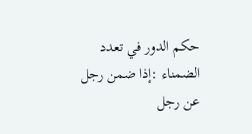حكم الدور في تعدد الضمناء :إذا ضمن رجل عن رجل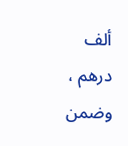ألف درهم ، وضمن